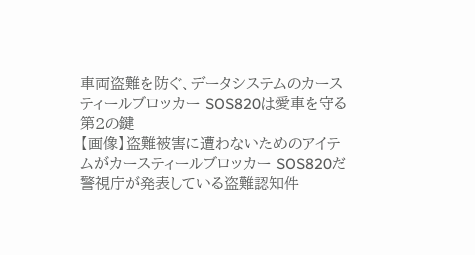車両盗難を防ぐ、データシステムのカースティールブロッカー SOS820は愛車を守る第2の鍵
【画像】盗難被害に遭わないためのアイテムがカースティールブロッカー SOS820だ
警視庁が発表している盗難認知件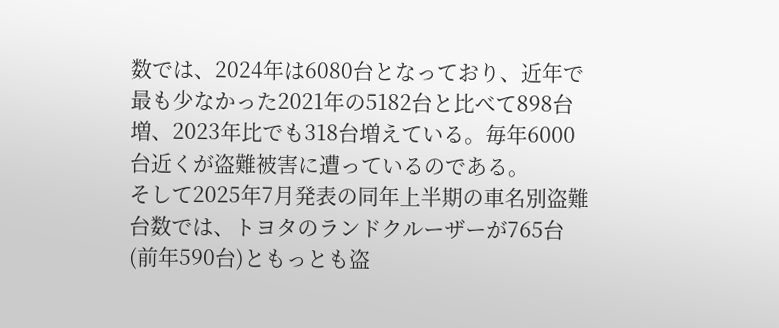数では、2024年は6080台となっており、近年で最も少なかった2021年の5182台と比べて898台増、2023年比でも318台増えている。毎年6000台近くが盗難被害に遭っているのである。
そして2025年7月発表の同年上半期の車名別盗難台数では、トヨタのランドクルーザーが765台(前年590台)ともっとも盗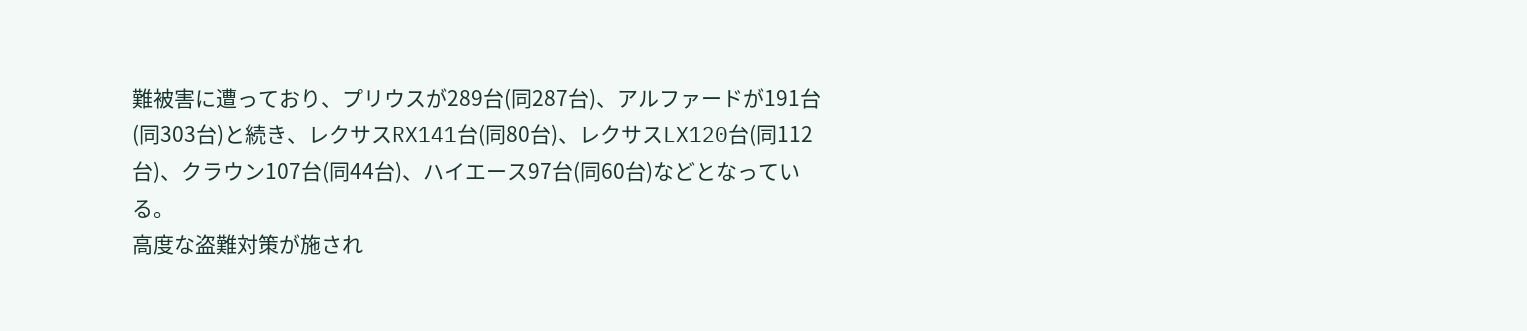難被害に遭っており、プリウスが289台(同287台)、アルファードが191台(同303台)と続き、レクサスRX141台(同80台)、レクサスLX120台(同112台)、クラウン107台(同44台)、ハイエース97台(同60台)などとなっている。
高度な盗難対策が施され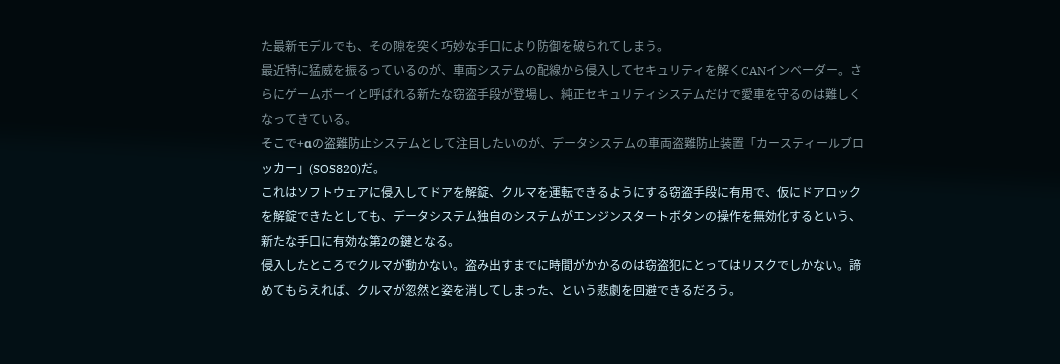た最新モデルでも、その隙を突く巧妙な手口により防御を破られてしまう。
最近特に猛威を振るっているのが、車両システムの配線から侵入してセキュリティを解くCANインベーダー。さらにゲームボーイと呼ばれる新たな窃盗手段が登場し、純正セキュリティシステムだけで愛車を守るのは難しくなってきている。
そこで+αの盗難防止システムとして注目したいのが、データシステムの車両盗難防止装置「カースティールブロッカー」(SOS820)だ。
これはソフトウェアに侵入してドアを解錠、クルマを運転できるようにする窃盗手段に有用で、仮にドアロックを解錠できたとしても、データシステム独自のシステムがエンジンスタートボタンの操作を無効化するという、新たな手口に有効な第2の鍵となる。
侵入したところでクルマが動かない。盗み出すまでに時間がかかるのは窃盗犯にとってはリスクでしかない。諦めてもらえれば、クルマが忽然と姿を消してしまった、という悲劇を回避できるだろう。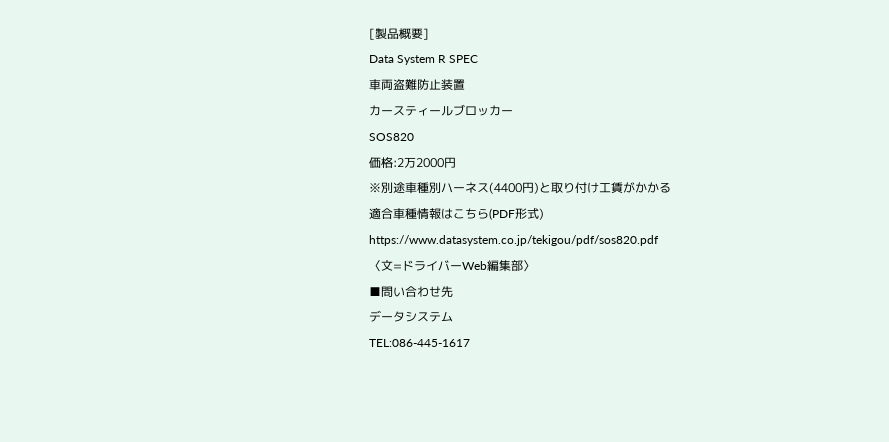[製品概要]
Data System R SPEC
車両盗難防止装置
カースティールブロッカー
SOS820
価格:2万2000円
※別途車種別ハーネス(4400円)と取り付け工賃がかかる
適合車種情報はこちら(PDF形式)
https://www.datasystem.co.jp/tekigou/pdf/sos820.pdf
〈文=ドライバーWeb編集部〉
■問い合わせ先
データシステム
TEL:086-445-1617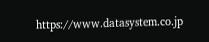https://www.datasystem.co.jp